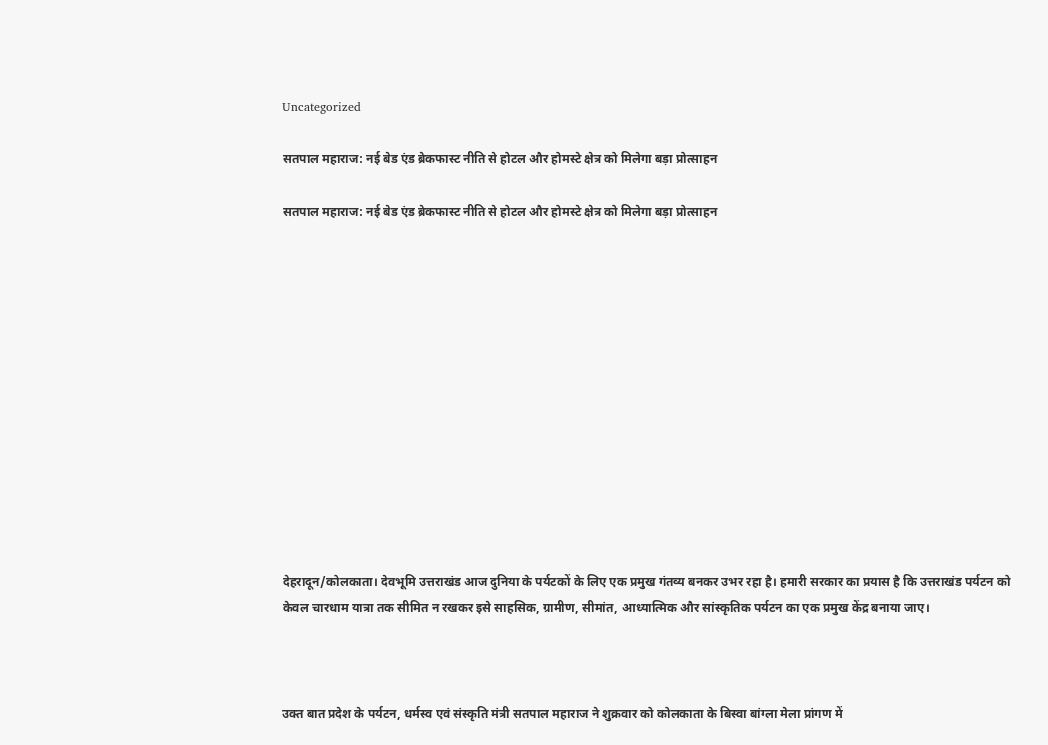Uncategorized

सतपाल महाराज: नई बेड एंड ब्रेकफास्ट नीति से होटल और होमस्टे क्षेत्र को मिलेगा बड़ा प्रोत्साहन

सतपाल महाराज: नई बेड एंड ब्रेकफास्ट नीति से होटल और होमस्टे क्षेत्र को मिलेगा बड़ा प्रोत्साहन













देहरादून/कोलकाता। देवभूमि उत्तराखंड आज दुनिया के पर्यटकों के लिए एक प्रमुख गंतव्य बनकर उभर रहा है। हमारी सरकार का प्रयास है कि उत्तराखंड पर्यटन को केवल चारधाम यात्रा तक सीमित न रखकर इसे साहसिक, ग्रामीण, सीमांत, आध्यात्मिक और सांस्कृतिक पर्यटन का एक प्रमुख केंद्र बनाया जाए।



उक्त बात प्रदेश के पर्यटन, धर्मस्व एवं संस्कृति मंत्री सतपाल महाराज ने शुक्रवार को कोलकाता के बिस्वा बांग्ला मेला प्रांगण में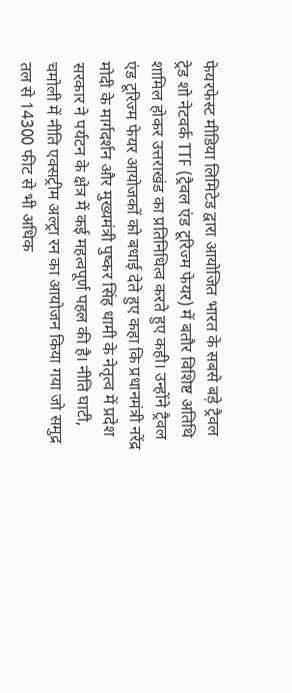फेयरफेस्ट मीडिया लिमिटेड द्वारा आयोजित भारत के सबसे बड़े ट्रैवल ट्रेड शो नेटवर्क TTF (ट्रैवल एंड टूरिज्म फेयर) में बतौर विशिष्ट अतिथि शामिल होकर उत्तराखंड का प्रतिनिधित्व करते हुए कही। उन्होंने ट्रैवल एंड टूरिज्म फेयर आयोजकों को बधाई देते हुए कहा कि प्रधानमंत्री नरेंद्र मोदी के मार्गदर्शन और मुख्यमंत्री पुष्कर सिंह धामी के नेतृत्व में प्रदेश सरकार ने पर्यटन के क्षेत्र में कई महत्वपूर्ण पहल की है। नीति घाटी, चमोली में नीति एक्सट्रीम अल्ट्रा रन का आयोजन किया गया जो समुद्र तल से 14300 फीट से भी अधिक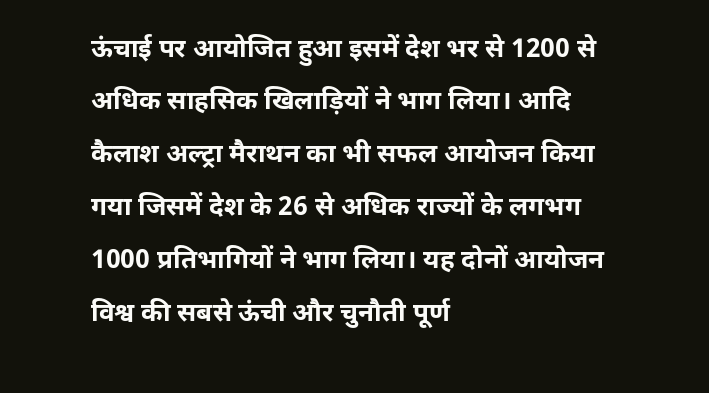ऊंचाई पर आयोजित हुआ इसमें देश भर से 1200 से अधिक साहसिक खिलाड़ियों ने भाग लिया। आदि कैलाश अल्ट्रा मैराथन का भी सफल आयोजन किया गया जिसमें देश के 26 से अधिक राज्यों के लगभग 1000 प्रतिभागियों ने भाग लिया। यह दोनों आयोजन विश्व की सबसे ऊंची और चुनौती पूर्ण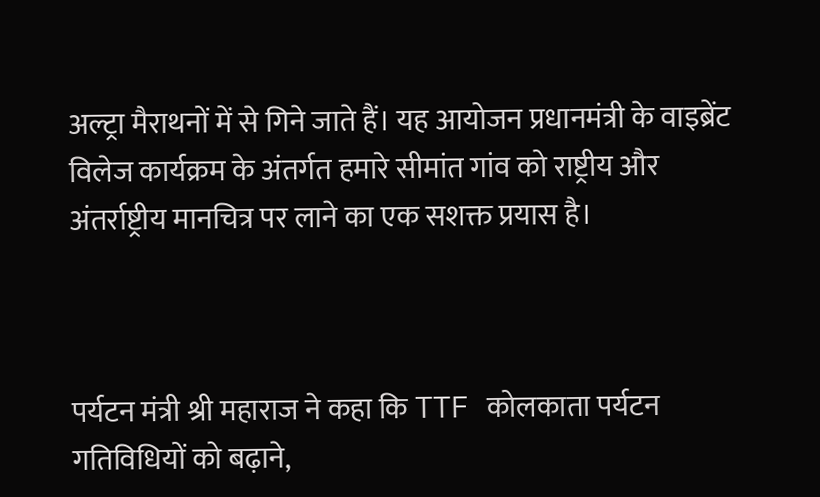अल्ट्रा मैराथनों में से गिने जाते हैं। यह आयोजन प्रधानमंत्री के वाइब्रेंट विलेज कार्यक्रम के अंतर्गत हमारे सीमांत गांव को राष्ट्रीय और अंतर्राष्ट्रीय मानचित्र पर लाने का एक सशक्त प्रयास है।



पर्यटन मंत्री श्री महाराज ने कहा कि TTF कोलकाता पर्यटन गतिविधियों को बढ़ाने,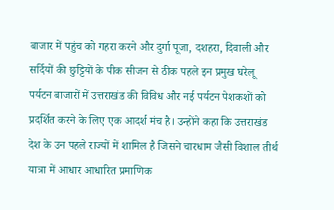बाजार में पहुंच को गहरा करने और दुर्गा पूजा, दशहरा, दिवाली और सर्दियों की छुट्टियों के पीक सीजन से ठीक पहले इन प्रमुख घरेलू पर्यटन बाजारों में उत्तराखंड की विविध और नई पर्यटन पेशकशों को प्रदर्शित करने के लिए एक आदर्श मंच है। उन्होंने कहा कि उत्तराखंड देश के उन पहले राज्यों में शामिल है जिसने चारधाम जैसी विशाल तीर्थ यात्रा में आधार आधारित प्रमाणिक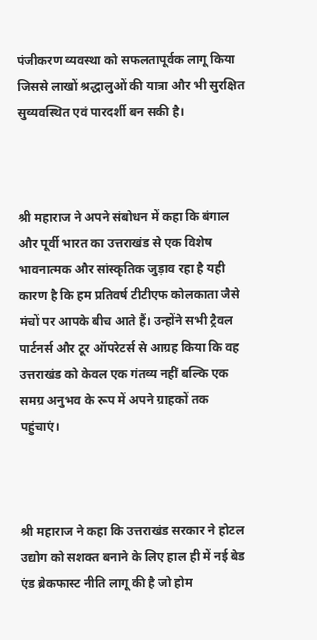पंजीकरण व्यवस्था को सफलतापूर्वक लागू किया जिससे लाखों श्रद्धालुओं की यात्रा और भी सुरक्षित सुव्यवस्थित एवं पारदर्शी बन सकी है।



श्री महाराज ने अपने संबोधन में कहा कि बंगाल और पूर्वी भारत का उत्तराखंड से एक विशेष भावनात्मक और सांस्कृतिक जुड़ाव रहा है यही कारण है कि हम प्रतिवर्ष टीटीएफ कोलकाता जैसे मंचों पर आपके बीच आते हैं। उन्होंने सभी ट्रैवल पार्टनर्स और टूर ऑपरेटर्स से आग्रह किया कि वह उत्तराखंड को केवल एक गंतव्य नहीं बल्कि एक समग्र अनुभव के रूप में अपने ग्राहकों तक पहुंचाएं।



श्री महाराज ने कहा कि उत्तराखंड सरकार ने होटल उद्योग को सशक्त बनाने के लिए हाल ही में नई बेड एंड ब्रेकफास्ट नीति लागू की है जो होम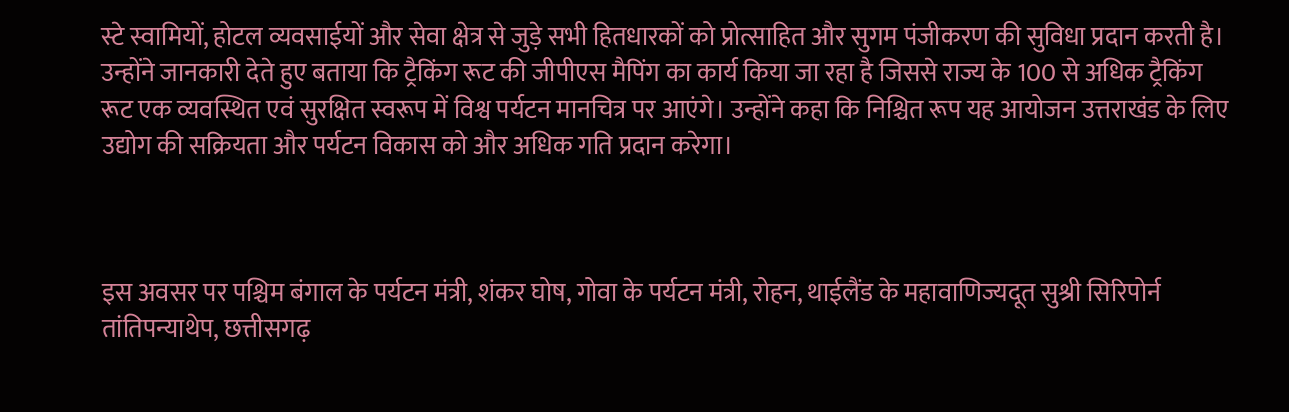स्टे स्वामियों, होटल व्यवसाईयों और सेवा क्षेत्र से जुड़े सभी हितधारकों को प्रोत्साहित और सुगम पंजीकरण की सुविधा प्रदान करती है। उन्होंने जानकारी देते हुए बताया कि ट्रैकिंग रूट की जीपीएस मैपिंग का कार्य किया जा रहा है जिससे राज्य के 100 से अधिक ट्रैकिंग रूट एक व्यवस्थित एवं सुरक्षित स्वरूप में विश्व पर्यटन मानचित्र पर आएंगे। उन्होंने कहा कि निश्चित रूप यह आयोजन उत्तराखंड के लिए उद्योग की सक्रियता और पर्यटन विकास को और अधिक गति प्रदान करेगा।



इस अवसर पर पश्चिम बंगाल के पर्यटन मंत्री, शंकर घोष, गोवा के पर्यटन मंत्री, रोहन, थाईलैंड के महावाणिज्यदूत सुश्री सिरिपोर्न तांतिपन्याथेप, छत्तीसगढ़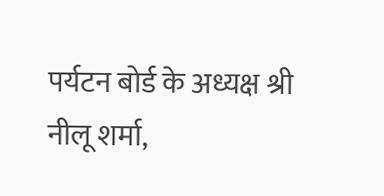पर्यटन बोर्ड के अध्यक्ष श्री नीलू शर्मा,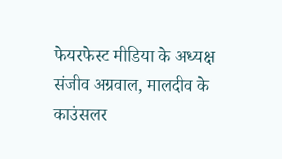फेयरफेस्ट मीडिया के अध्यक्ष संजीव अग्रवाल, मालदीव के काउंसलर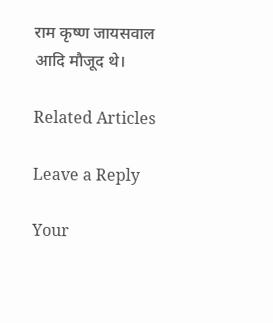राम कृष्ण जायसवाल आदि मौजूद थे।

Related Articles

Leave a Reply

Your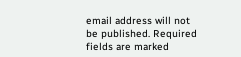email address will not be published. Required fields are marked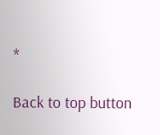*

Back to top button